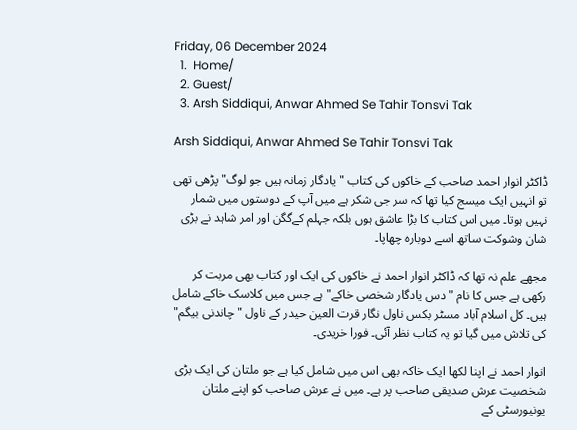Friday, 06 December 2024
  1.  Home/
  2. Guest/
  3. Arsh Siddiqui, Anwar Ahmed Se Tahir Tonsvi Tak

Arsh Siddiqui, Anwar Ahmed Se Tahir Tonsvi Tak

ڈاکٹر انوار احمد صاحب کے خاکوں کی کتاب "یادگار زمانہ ہیں جو لوگ" پڑھی تھی تو انہیں ایک میسج کیا تھا کہ سر جی شکر ہے میں آپ کے دوستوں میں شمار نہیں ہوتا۔ میں اس کتاب کا بڑا عاشق ہوں بلکہ جہلم کےگگن اور امر شاہد نے بڑی شان وشوکت ساتھ اسے دوبارہ چھاپا۔

مجھے علم نہ تھا کہ ڈاکٹر انوار احمد نے خاکوں کی ایک اور کتاب بھی مربت کر رکھی ہے جس کا نام "دس یادگار شخصی خاکے" ہے جس میں کلاسک خاکے شامل ہیں۔ کل اسلام آباد مسٹر بکس ناول نگار قرت العین حیدر کے ناول "چاندنی بیگم" کی تلاش میں گیا تو یہ کتاب نظر آئی۔ فورا خریدی۔

انوار احمد نے اپنا لکھا ایک خاکہ بھی اس میں شامل کیا ہے جو ملتان کی ایک بڑی شخصیت عرش صدیقی صاحب پر ہے۔ میں نے عرش صاحب کو اپنے ملتان یونیورسٹی کے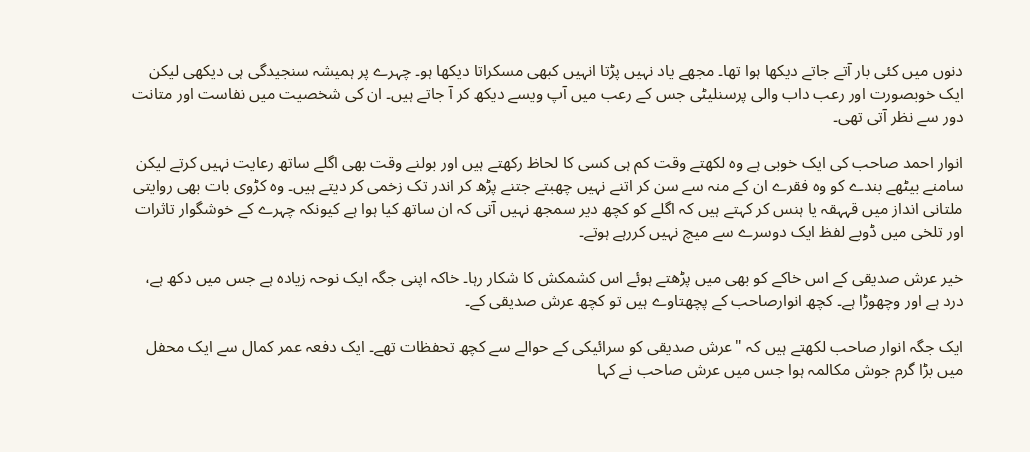دنوں میں کئی بار آتے جاتے دیکھا ہوا تھا۔ مجھے یاد نہیں پڑتا انہیں کبھی مسکراتا دیکھا ہو۔ چہرے پر ہمیشہ سنجیدگی ہی دیکھی لیکن ایک خوبصورت اور رعب داب والی پرسنلیٹی جس کے رعب میں آپ ویسے دیکھ کر آ جاتے ہیں۔ ان کی شخصیت میں نفاست اور متانت دور سے نظر آتی تھی۔

انوار احمد صاحب کی ایک خوبی ہے وہ لکھتے وقت کم ہی کسی کا لحاظ رکھتے ہیں اور بولنے وقت بھی اگلے ساتھ رعایت نہیں کرتے لیکن سامنے بیٹھے بندے کو وہ فقرے ان کے منہ سے سن کر اتنے نہیں چھبتے جتنے پڑھ کر اندر تک زخمی کر دیتے ہیں۔ وہ کڑوی بات بھی روایتی ملتانی انداز میں قہہقہ یا ہنس کر کہتے ہیں کہ اگلے کو کچھ دیر سمجھ نہیں آتی کہ ان ساتھ کیا ہوا ہے کیونکہ چہرے کے خوشگوار تاثرات اور تلخی میں ڈوبے لفظ ایک دوسرے سے میچ نہیں کررہے ہوتے۔

خیر عرش صدیقی کے اس خاکے کو بھی میں پڑھتے ہوئے اس کشمکش کا شکار رہا۔ خاکہ اپنی جگہ ایک نوحہ زیادہ ہے جس میں دکھ ہے، درد ہے اور وچھوڑا ہے۔ کچھ انوارصاحب کے پچھتاوے ہیں تو کچھ عرش صدیقی کے۔

ایک جگہ انوار صاحب لکھتے ہیں کہ "عرش صدیقی کو سرائیکی کے حوالے سے کچھ تحفظات تھے۔ ایک دفعہ عمر کمال سے ایک محفل میں بڑا گرم جوش مکالمہ ہوا جس میں عرش صاحب نے کہا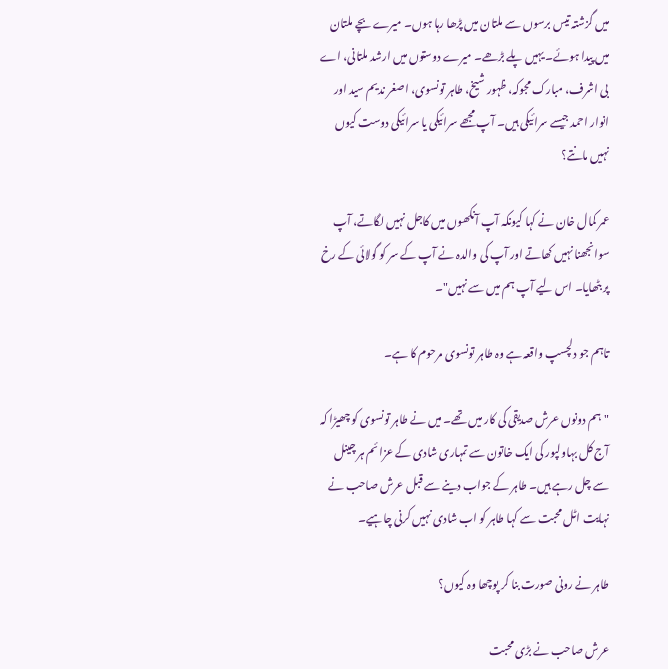میں گزشتہ تیس برسوں سے ملتان میں پڑھا رہا ہوں۔ میرے بچے ملتان میں پیدا ہوئے۔ یہیں پلے بڑھے۔ میرے دوستوں میں ارشد ملتانی، اے بی اشرف، مبارک مجوکہ، ظہور شیخ، طاہر تونسوی، اصغر ندیم سید اور انوار احمد جیسے سرائیکی ہیں۔ آپ مجھے سرائیکی یا سرائیکی دوست کیوں نہیں مانتے؟

عمر کمال خان نے کہا کیونکہ آپ آنکھوں میں کاجل نہیں لگاتے، آپ سوانجھنا نہیں کھاتے اور آپ کی والدہ نے آپ کے سر کو گولائی کے رخ پر بٹھایا۔ اس لیے آپ ہم میں سے نہیں"۔

تاہم جو دلچسپ واقعہ ہے وہ طاہر تونسوی مرحوم کا ہے۔

"ہم دونوں عرش صدیقی کی کار میں تھے۔ میں نے طاہر تونسوی کو چھیڑا کہ آج کل بہاولپور کی ایک خاتون سے تمہاری شادی کے عزائم ہر چینل سے چل رہے ہیں۔ طاہر کے جواب دینے سے قبل عرش صاحب نے نہایت اٹل محبت سے کہا طاہر کو اب شادی نہیں کرنی چاہیے۔

طاہر نے رونی صورت بنا کر پوچھا وہ کیوں؟

عرش صاحب نے بڑی محبت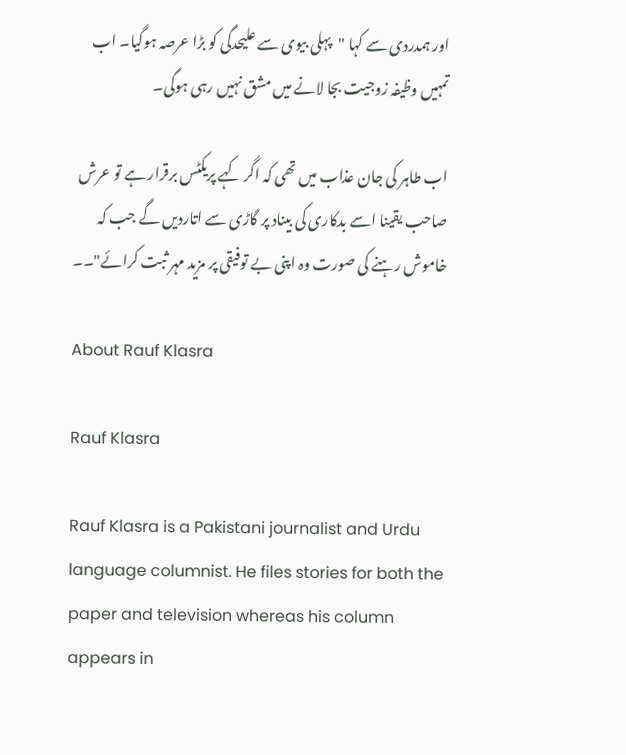اور ہمدردی سے کہا "پہلی بیوی سے علیحدگی کو بڑا عرصہ ہوگیا۔ اب تمہیں وظیفہ زوجیت بجا لانے میں مشق نہیں رہی ہوگی۔

اب طاہر کی جان عذاب میں تھی کہ اگر کہے پریکٹس برقرار ہے تو عرش صاحب یقینا اسے بدکاری کی بیناد پر گاڑی سے اتاردیں گے جب کہ خاموش رہنے کی صورت وہ اپنی بے توفیقی پر مزید مہر ثبت کرائے"۔۔

About Rauf Klasra

Rauf Klasra

Rauf Klasra is a Pakistani journalist and Urdu language columnist. He files stories for both the paper and television whereas his column appears in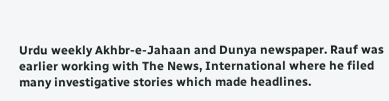Urdu weekly Akhbr-e-Jahaan and Dunya newspaper. Rauf was earlier working with The News, International where he filed many investigative stories which made headlines.